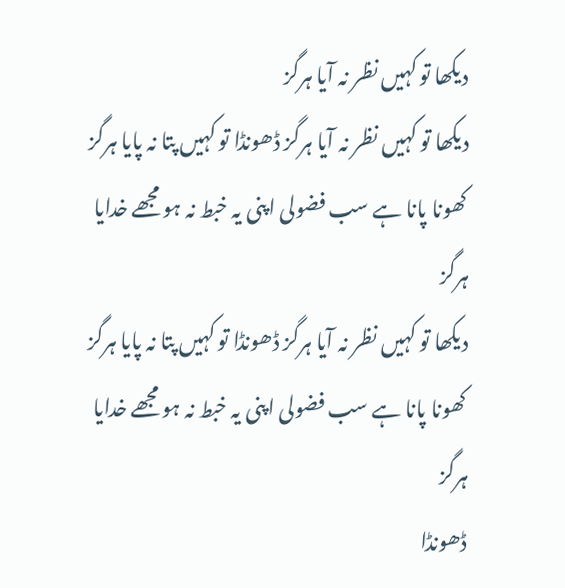دیکھا تو کہیں نظر نہ آیا ہرگز
دیکھا تو کہیں نظر نہ آیا ہرگز ڈھونڈا تو کہیں پتا نہ پایا ہرگز کھونا پانا ہے سب فضولی اپنی یہ خبط نہ ہو مجھے خدایا ہرگز
دیکھا تو کہیں نظر نہ آیا ہرگز ڈھونڈا تو کہیں پتا نہ پایا ہرگز کھونا پانا ہے سب فضولی اپنی یہ خبط نہ ہو مجھے خدایا ہرگز
ڈھونڈا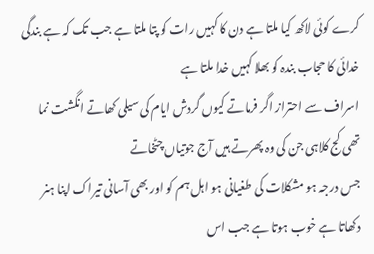کرے کوئی لاکھ کیا ملتا ہے دن کا کہیں رات کو پتا ملتا ہے جب تک کہ ہے بندگی خدائی کا حجاب بندہ کو بھلا کہیں خدا ملتا ہے
اسراف سے احتراز اگر فرماتے کیوں گردش ایام کی سیلی کھاتے انگشت نما تھی کج کلاہی جن کی وہ پھرتے ہیں آج جوتیاں چٹخاتے
جس درجہ ہو مشکلات کی طغیانی ہو اہل ہم کو اور بھی آسانی تیراک اپنا ہنر دکھاتا ہے خوب ہوتا ہے جب اس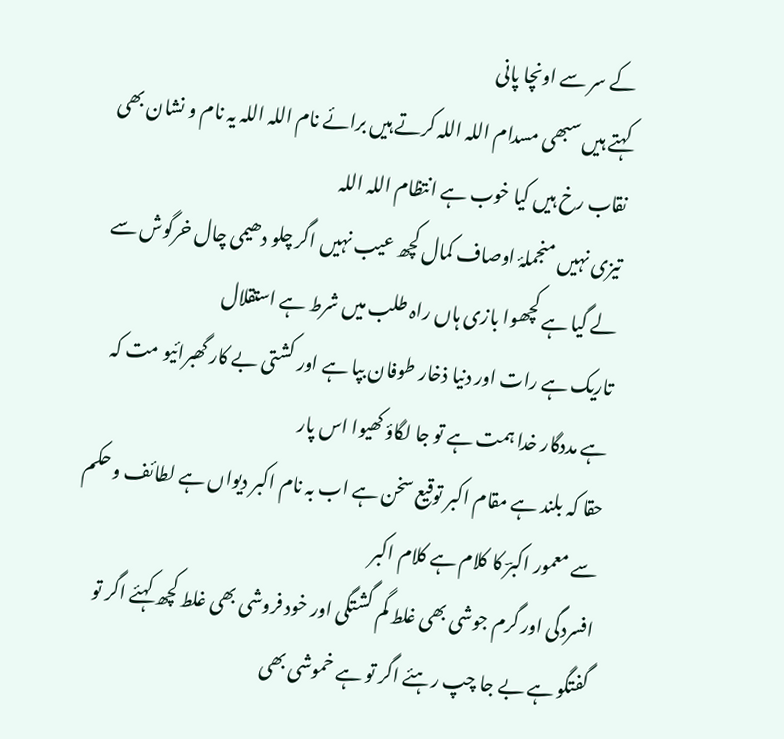کے سر سے اونچا پانی
کہتے ہیں سبھی مسدام اللہ اللہ کرتے ہیں برائے نام اللہ اللہ یہ نام و نشان بھی نقاب رخ ہیں کیا خوب ہے انتظام اللہ اللہ
تیزی نہیں منجملۂ اوصاف کمال کچھ عیب نہیں اگر چلو دھیمی چال خرگوش سے لے گیا ہے کچھوا بازی ہاں راہ طلب میں شرط ہے استقلال
تاریک ہے رات اور دنیا ذخار طوفان بپا ہے اور کشتی بے کار گھبرائیو مت کہ ہے مددگار خدا ہمت ہے تو جا لگاؤ کھیوا اس پار
حقا کہ بلند ہے مقام اکبر توقیع سخن ہے اب بہ نام اکبر دیواں ہے لطائف و حکم سے معمور اکبرؔ کا کلام ہے کلام اکبر
افسردگی اور گرم جوشی بھی غلط گم گشتگی اور خود فروشی بھی غلط کچھ کہئے اگر تو گفتگو ہے بے جا چپ رہئے اگر تو ہے خموشی بھی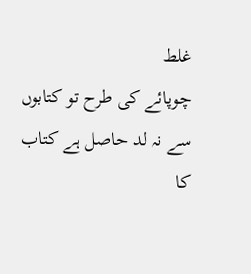غلط
چوپائے کی طرح تو کتابوں سے نہ لد حاصل ہے کتاب کا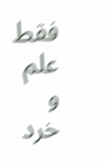فقط علم و خرد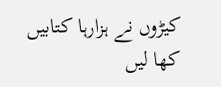کیڑوں نے ہزارہا کتابیں کھا لیں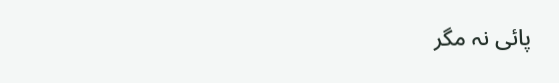پائی نہ مگر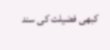کبھی فضیلت کی سند